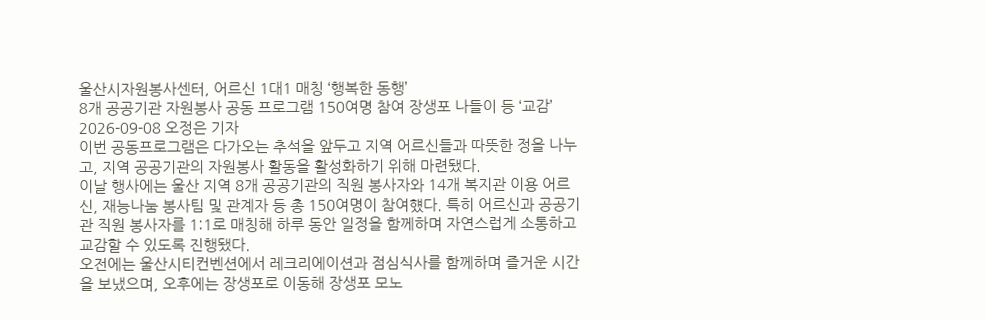울산시자원봉사센터, 어르신 1대1 매칭 ‘행복한 동행’
8개 공공기관 자원봉사 공동 프로그램 150여명 참여 장생포 나들이 등 ‘교감’
2026-09-08 오정은 기자
이번 공동프로그램은 다가오는 추석을 앞두고 지역 어르신들과 따뜻한 정을 나누고, 지역 공공기관의 자원봉사 활동을 활성화하기 위해 마련됐다.
이날 행사에는 울산 지역 8개 공공기관의 직원 봉사자와 14개 복지관 이용 어르신, 재능나눔 봉사팀 및 관계자 등 총 150여명이 참여헀다. 특히 어르신과 공공기관 직원 봉사자를 1:1로 매칭해 하루 동안 일정을 함께하며 자연스럽게 소통하고 교감할 수 있도록 진행됐다.
오전에는 울산시티컨벤션에서 레크리에이션과 점심식사를 함께하며 즐거운 시간을 보냈으며, 오후에는 장생포로 이동해 장생포 모노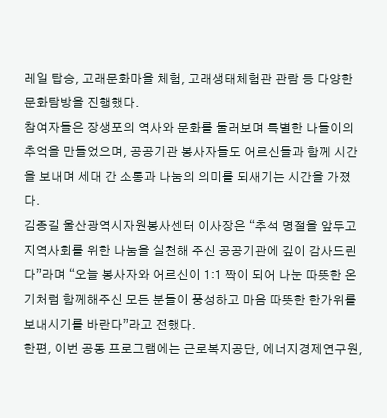레일 탑승, 고래문화마을 체험, 고래생태체험관 관람 등 다양한 문화탐방을 진행했다.
참여자들은 장생포의 역사와 문화를 둘러보며 특별한 나들이의 추억을 만들었으며, 공공기관 봉사자들도 어르신들과 함께 시간을 보내며 세대 간 소통과 나눔의 의미를 되새기는 시간을 가졌다.
김종길 울산광역시자원봉사센터 이사장은 “추석 명절을 앞두고 지역사회를 위한 나눔을 실천해 주신 공공기관에 깊이 감사드린다”라며 “오늘 봉사자와 어르신이 1:1 짝이 되어 나눈 따뜻한 온기처럼 함께해주신 모든 분들이 풍성하고 마음 따뜻한 한가위를 보내시기를 바란다”라고 전했다.
한편, 이번 공동 프로그램에는 근로복지공단, 에너지경제연구원,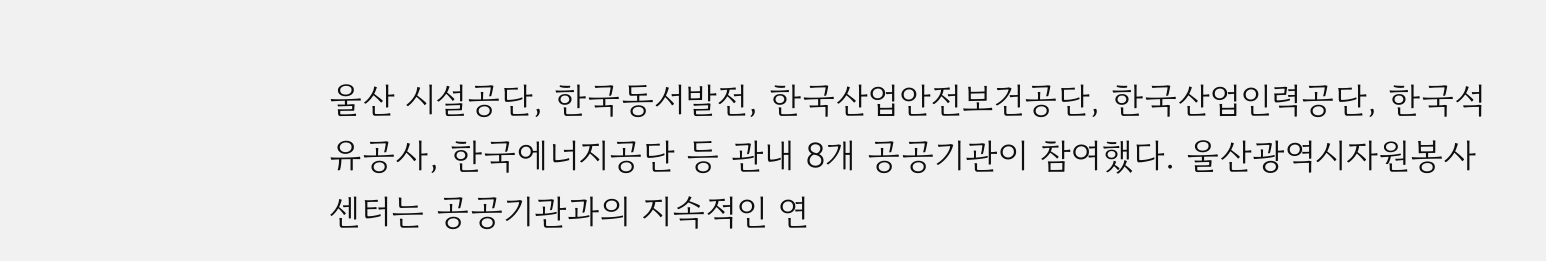울산 시설공단, 한국동서발전, 한국산업안전보건공단, 한국산업인력공단, 한국석유공사, 한국에너지공단 등 관내 8개 공공기관이 참여했다. 울산광역시자원봉사센터는 공공기관과의 지속적인 연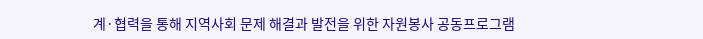계·협력을 통해 지역사회 문제 해결과 발전을 위한 자원봉사 공동프로그램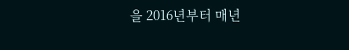을 2016년부터 매년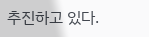추진하고 있다.